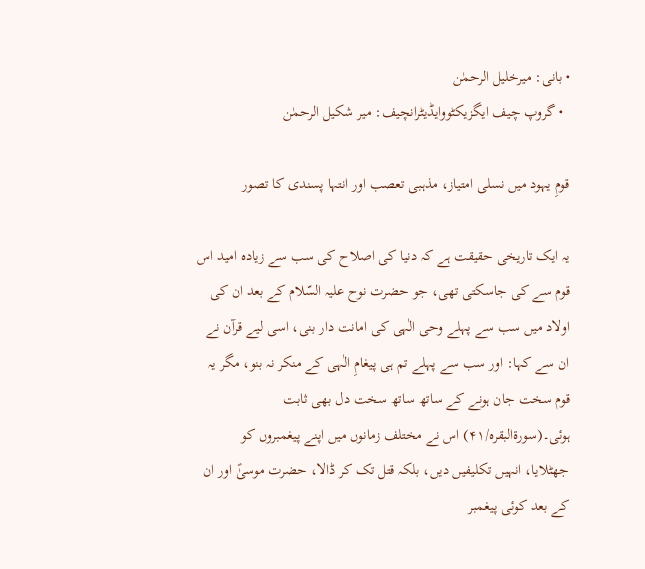• بانی: میرخلیل الرحمٰن
  • گروپ چیف ایگزیکٹووایڈیٹرانچیف: میر شکیل الرحمٰن

قومِ یہود میں نسلی امتیاز، مذہبی تعصب اور انتہا پسندی کا تصور

یہ ایک تاریخی حقیقت ہے کہ دنیا کی اصلاح کی سب سے زیادہ امید اس قوم سے کی جاسکتی تھی، جو حضرت نوح علیہ السّلام کے بعد ان کی اولاد میں سب سے پہلے وحی الٰہی کی امانت دار بنی، اسی لیے قرآن نے ان سے کہا: اور سب سے پہلے تم ہی پیغامِ الٰہی کے منکر نہ بنو، مگر یہ قوم سخت جان ہونے کے ساتھ ساتھ سخت دل بھی ثابت ہوئی۔(سورۃالبقرہ/۴۱) اس نے مختلف زمانوں میں اپنے پیغمبروں کو جھٹلایا، انہیں تکلیفیں دیں، بلکہ قتل تک کر ڈالا، حضرت موسیٰؑ اور ان کے بعد کوئی پیغمبر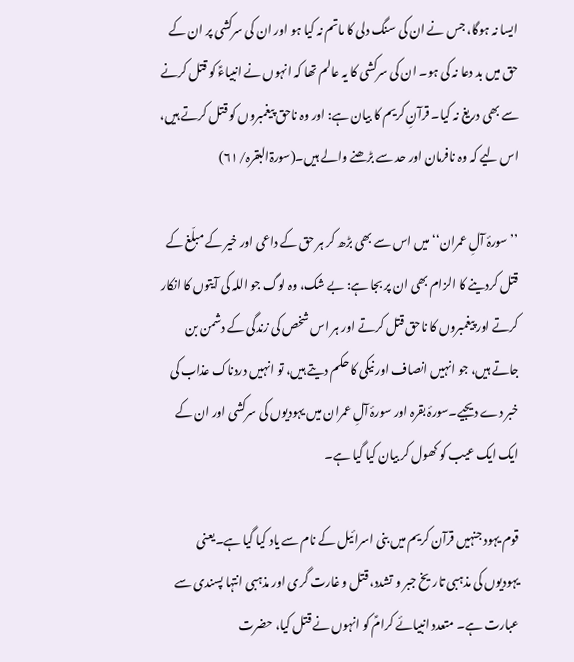ایسا نہ ہوگا، جس نے ان کی سنگ دلی کا ماتم نہ کیا ہو اور ان کی سرکشی پر ان کے حق میں بد دعا نہ کی ہو۔ ان کی سرکشی کا یہ عالم تھا کہ انہوں نے انبیاءؑ کو قتل کرنے سے بھی دریغ نہ کیا۔ قرآنِ کریم کا بیان ہے: اور وہ ناحق پیغمبروں کو قتل کرتے ہیں، اس لیے کہ وہ نافرمان اور حد سے بڑھنے والے ہیں۔(سورۃالبقرہ/۶۱)

’’سورۂ آلِ عمران‘‘ میں اس سے بھی بڑھ کر ہر حق کے داعی اور خیر کے مبلّغ کے قتل کردینے کا الزام بھی ان پر بجا ہے: بے شک، وہ لوگ جو اللہ کی آیتوں کا انکار کرتے اور پیغمبروں کا ناحق قتل کرتے اور ہر اس شخص کی زندگی کے دشمن بن جاتے ہیں، جو انہیں انصاف اور نیکی کا حکم دیتے ہیں، تو انہیں دردناک عذاب کی خبر دے دیجیے۔سورۂ بقرہ اور سورۂ آلِ عمران میں یہودیوں کی سرکشی اور ان کے ایک ایک عیب کو کھول کر بیان کیا گیا ہے۔

قوم یہود جنہیں قرآن کریم میں بنی اسرائیل کے نام سے یاد کیا گیا ہے۔یعنی یہودیوں کی مذہبی تاریخ جبر و تشدد، قتل و غارت گری اور مذہبی انتہا پسندی سے عبارت ہے۔ متعدد انبیائے کرامؑ کو انہوں نے قتل کیا، حضرت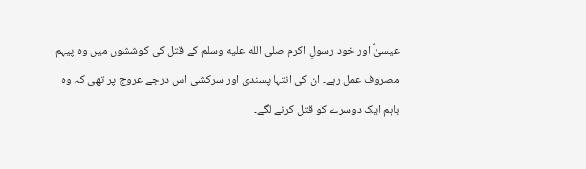عیسیٰؑ اور خود رسولِ اکرم صلى الله عليه وسلم کے قتل کی کوششوں میں وہ پیہم مصروف عمل رہے۔ ان کی انتہا پسندی اور سرکشی اس درجے عروج پر تھی کہ وہ باہم ایک دوسرے کو قتل کرنے لگے۔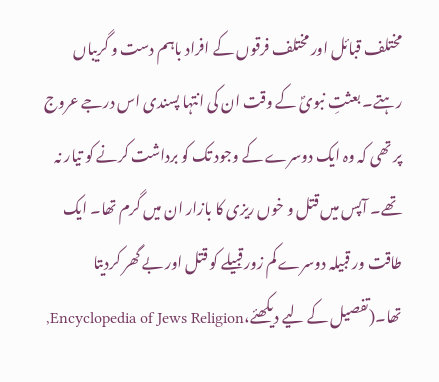مختلف قبائل اور مختلف فرقوں کے افراد باہم دست و گریباں رہتے۔ بعثتِ نبویؐ کے وقت ان کی انتہا پسندی اس درجے عروج پر تھی کہ وہ ایک دوسرے کے وجود تک کو برداشت کرنے کو تیار نہ تھے۔ آپس میں قتل و خوں ریزی کا بازار ان میں گرم تھا۔ ایک طاقت ور قبیلہ دوسرے کم زور قبیلے کو قتل اور بے گھر کردیتا تھا۔(تفصیل کے لیے دیکھئے،Encyclopedia of Jews Religion,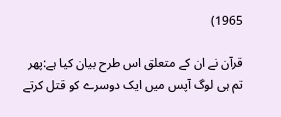1965)

قرآن نے ان کے متعلق اس طرح بیان کیا ہے:پھر تم ہی لوگ آپس میں ایک دوسرے کو قتل کرتے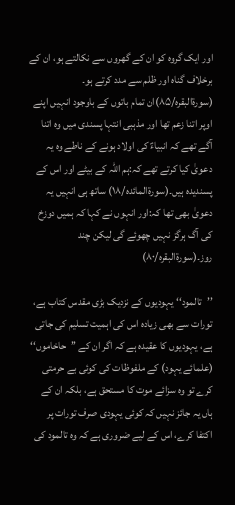اور ایک گروہ کو ان کے گھروں سے نکالتے ہو، ان کے برخلاف گناہ اور ظلم سے مدد کرتے ہو۔ (سورۃالبقرہ/۸۵)ان تمام باتوں کے باوجود انہیں اپنے اوپر اتنا زعم تھا اور مذہبی انتہا پسندی میں وہ اتنا آگے تھے کہ انبیاءؑ کی اولاد ہونے کے ناطے وہ یہ دعویٰ کیا کرتے تھے کہ:ہم اللہ کے بیٹے اور اس کے پسندیدہ ہیں۔(سورۃالمائدہ/۱۸) ساتھ ہی انہیں یہ دعویٰ بھی تھا کہ:اور انہوں نے کہا کہ ہمیں دوزخ کی آگ ہرگز نہیں چھوئے گی لیکن چند روز۔(سورۃالبقرہ/۸۰)

’’تالمود‘‘ یہودیوں کے نزدیک بڑی مقدس کتاب ہے، تورات سے بھی زیادہ اس کی اہمیت تسلیم کی جاتی ہے، یہودیوں کا عقیدہ ہے کہ اگر ان کے ’’حاخاموں‘‘ (علمائے یہود) کے ملفوظات کی کوئی بے حرمتی کرے تو وہ سزائے موت کا مستحق ہے، بلکہ ان کے ہاں یہ جائز نہیں کہ کوئی یہودی صرف تورات پر اکتفا کرے، اس کے لیے ضروری ہے کہ وہ تالمود کی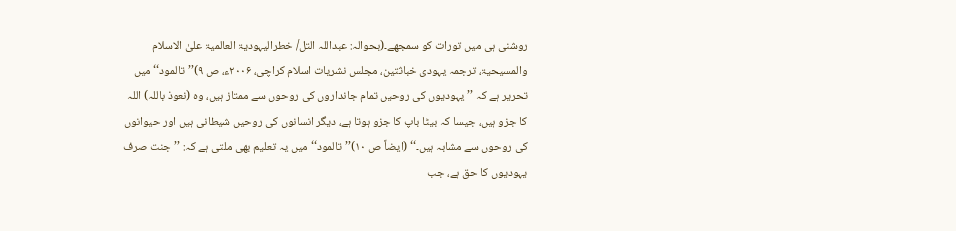روشنی ہی میں تورات کو سمجھے۔(بحوالہ: عبداللہ التل/ خطرالیہودیۃ العالمیۃ علیٰ الاسلام والمسیحیۃ، ترجمہ یہودی خباثتین، مجلس نشریات اسلام کراچی، ۲۰۰۶ء، ص ۹)’’تالمود‘‘ میں تحریر ہے کہ ’’یہودیوں کی روحیں تمام جانداروں کی روحوں سے ممتاز ہیں، وہ (نعوذ باللہ) اللہ کا جزو ہیں، جیسا کہ بیٹا باپ کا جزو ہوتا ہے، دیگر انسانوں کی روحیں شیطانی ہیں اور حیوانوں کی روحوں سے مشابہ ہیں۔‘‘ (ایضاً ص ۱۰)’’تالمود‘‘ میں یہ تعلیم بھی ملتی ہے کہ: ’’جنت صرف یہودیوں کا حق ہے، جب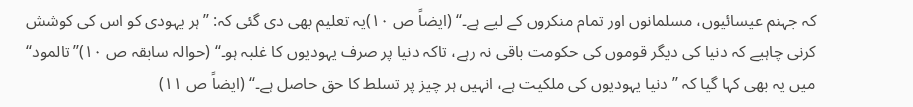کہ جہنم عیسائیوں، مسلمانوں اور تمام منکروں کے لیے ہے۔‘‘ (ایضاً ص ۱۰)یہ تعلیم بھی دی گئی کہ: ’’ہر یہودی کو اس کی کوشش کرنی چاہیے کہ دنیا کی دیگر قوموں کی حکومت باقی نہ رہے، تاکہ دنیا پر صرف یہودیوں کا غلبہ ہو۔‘‘ (حوالہ سابقہ ص ۱۰)’’تالمود‘‘ میں یہ بھی کہا گیا کہ ’’دنیا یہودیوں کی ملکیت ہے، انہیں ہر چیز پر تسلط کا حق حاصل ہے۔‘‘ (ایضاً ص ۱۱)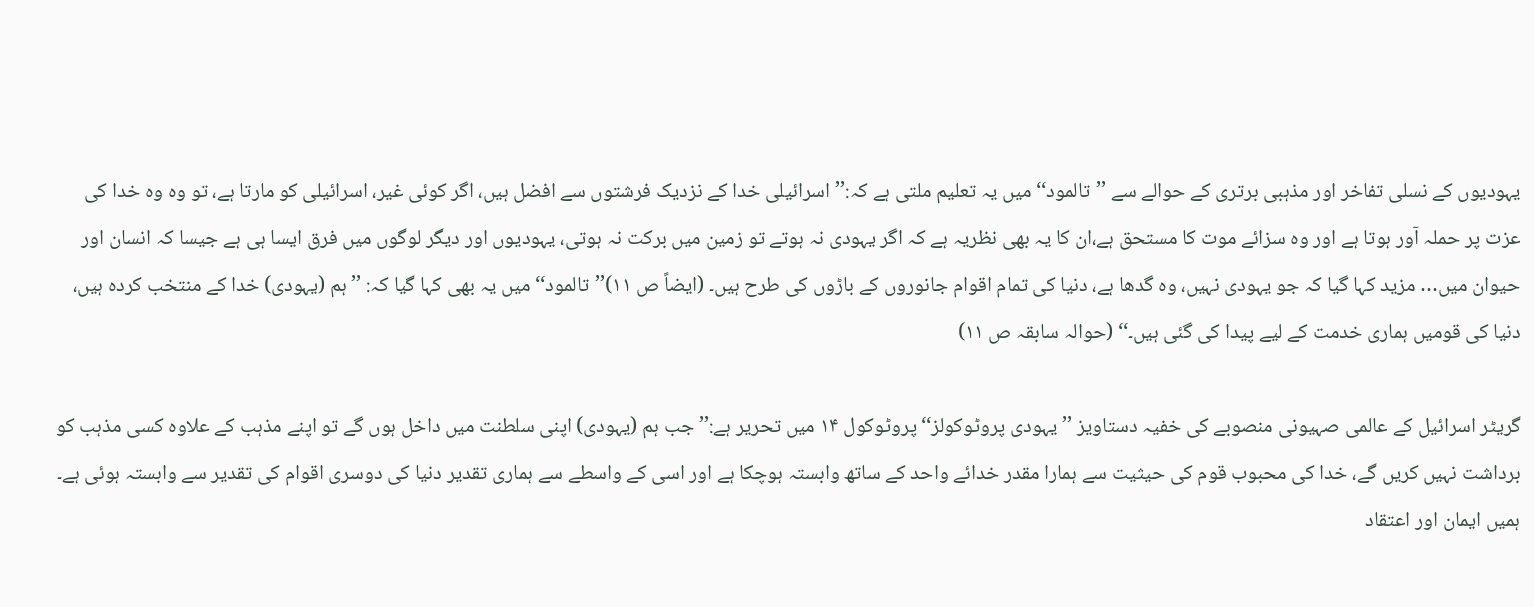یہودیوں کے نسلی تفاخر اور مذہبی برتری کے حوالے سے ’’تالمود‘‘ میں یہ تعلیم ملتی ہے کہ:’’اسرائیلی خدا کے نزدیک فرشتوں سے افضل ہیں، اگر کوئی غیر، اسرائیلی کو مارتا ہے، تو وہ وہ خدا کی عزت پر حملہ آور ہوتا ہے اور وہ سزائے موت کا مستحق ہے،ان کا یہ بھی نظریہ ہے کہ اگر یہودی نہ ہوتے تو زمین میں برکت نہ ہوتی، یہودیوں اور دیگر لوگوں میں فرق ایسا ہی ہے جیسا کہ انسان اور حیوان میں… مزید کہا گیا کہ جو یہودی نہیں، وہ گدھا ہے، دنیا کی تمام اقوام جانوروں کے باڑوں کی طرح ہیں۔ (ایضاً ص ۱۱)’’تالمود‘‘ میں یہ بھی کہا گیا کہ: ’’ہم (یہودی) خدا کے منتخب کردہ ہیں، دنیا کی قومیں ہماری خدمت کے لیے پیدا کی گئی ہیں۔‘‘ (حوالہ سابقہ ص ۱۱)

گریٹر اسرائیل کے عالمی صہیونی منصوبے کی خفیہ دستاویز ’’یہودی پروٹوکولز‘‘ پروٹوکول ۱۴ میں تحریر ہے:’’جب ہم (یہودی) اپنی سلطنت میں داخل ہوں گے تو اپنے مذہب کے علاوہ کسی مذہب کو برداشت نہیں کریں گے، خدا کی محبوب قوم کی حیثیت سے ہمارا مقدر خدائے واحد کے ساتھ وابستہ ہوچکا ہے اور اسی کے واسطے سے ہماری تقدیر دنیا کی دوسری اقوام کی تقدیر سے وابستہ ہوئی ہے۔ ہمیں ایمان اور اعتقاد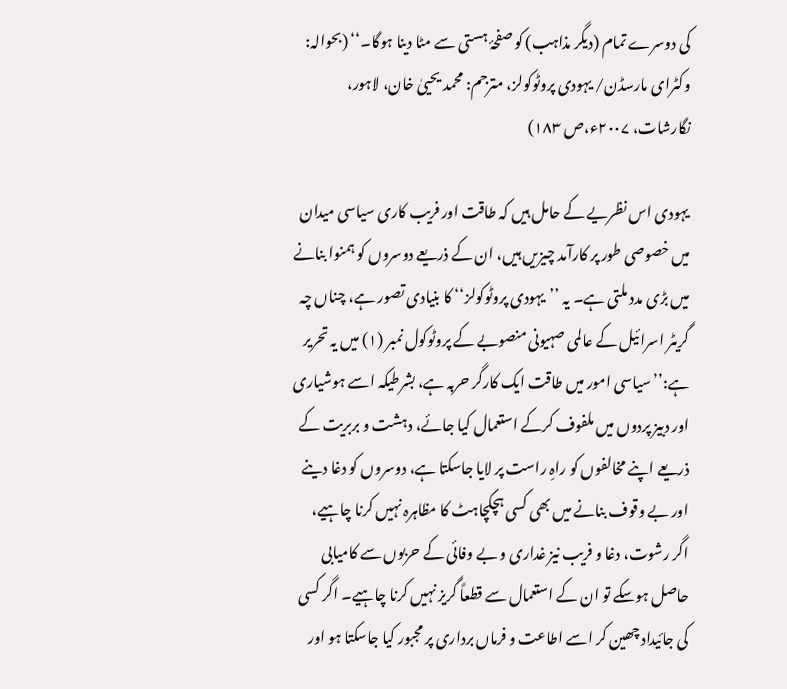کی دوسرے تمام (دیگر مذاہب) کو صفحۂ ہستی سے مٹا دینا ہوگا۔‘‘ (بحوالہ: وکٹرای مارسڈن/ یہودی پروٹوکولز، مترجم: محمد یحییٰ خان، لاہور، نگارشات، ۲۰۰۷ء،ص ۱۸۳)

یہودی اس نظریے کے حامل ہیں کہ طاقت اور فریب کاری سیاسی میدان میں خصوصی طور پر کارآمد چیزیں ہیں، ان کے ذریعے دوسروں کو ہمنوا بنانے میں بڑی مدد ملتی ہے۔ یہ ’’یہودی پروٹوکولز‘‘ کا بنیادی تصور ہے، چناں چہ گریٹر اسرائیل کے عالمی صہیونی منصوبے کے پروٹوکول نمبر (۱) میں یہ تحریر ہے:’’سیاسی امور میں طاقت ایک کارگر حربہ ہے، بشرطیکہ اسے ہوشیاری اور دبیز پردوں میں ملفوف کرکے استعمال کیا جائے، دہشت و بربریت کے ذریعے اپنے مخالفوں کو راہِ راست پر لایا جاسکتا ہے، دوسروں کو دغا دینے اور بے وقوف بنانے میں بھی کسی ہچکچاہٹ کا مظاہرہ نہیں کرنا چاہیے، اگر رشوت، دغا و فریب نیز غداری و بے وفائی کے حربوں سے کامیابی حاصل ہوسکے تو ان کے استعمال سے قطعاً گریز نہیں کرنا چاہیے۔ اگر کسی کی جائیداد چھین کر اسے اطاعت و فرماں برداری پر مجبور کیا جاسکتا ہو اور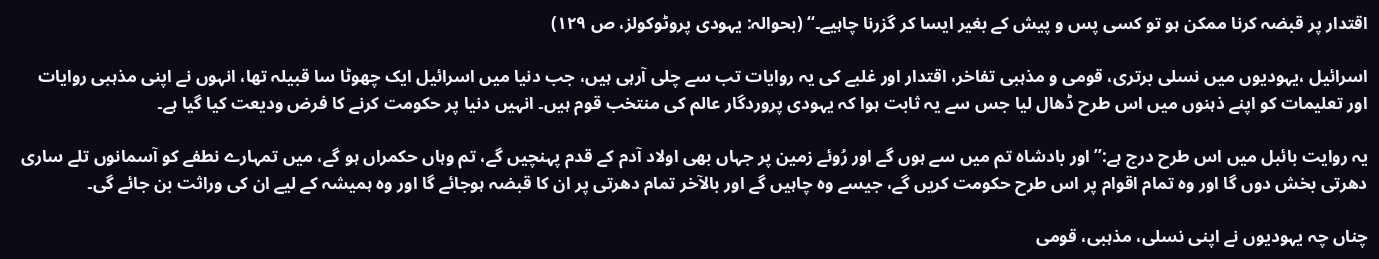اقتدار پر قبضہ کرنا ممکن ہو تو کسی پس و پیش کے بغیر ایسا کر گزرنا چاہیے۔‘‘ (بحوالہ: یہودی پروٹوکولز، ص ۱۲۹)

اسرائیل ،یہودیوں میں نسلی برتری، قومی و مذہبی تفاخر، اقتدار اور غلبے کی یہ روایات تب سے چلی آرہی ہیں، جب دنیا میں اسرائیل ایک چھوٹا سا قبیلہ تھا، انہوں نے اپنی مذہبی روایات اور تعلیمات کو اپنے ذہنوں میں اس طرح ڈھال لیا جس سے یہ ثابت ہوا کہ یہودی پروردگار عالم کی منتخب قوم ہیں۔ انہیں دنیا پر حکومت کرنے کا فرض ودیعت کیا گیا ہے۔

یہ روایت بائبل میں اس طرح درج ہے:’’اور بادشاہ تم میں سے ہوں گے اور رُوئے زمین پر جہاں بھی اولاد آدم کے قدم پہنچیں گے، تم وہاں حکمراں ہو گے، میں تمہارے نطفے کو آسمانوں تلے ساری دھرتی بخش دوں گا اور وہ تمام اقوام پر اس طرح حکومت کریں گے، جیسے وہ چاہیں گے اور بالآخر تمام دھرتی پر ان کا قبضہ ہوجائے گا اور وہ ہمیشہ کے لیے ان کی وراثت بن جائے گی۔

چناں چہ یہودیوں نے اپنی نسلی، مذہبی، قومی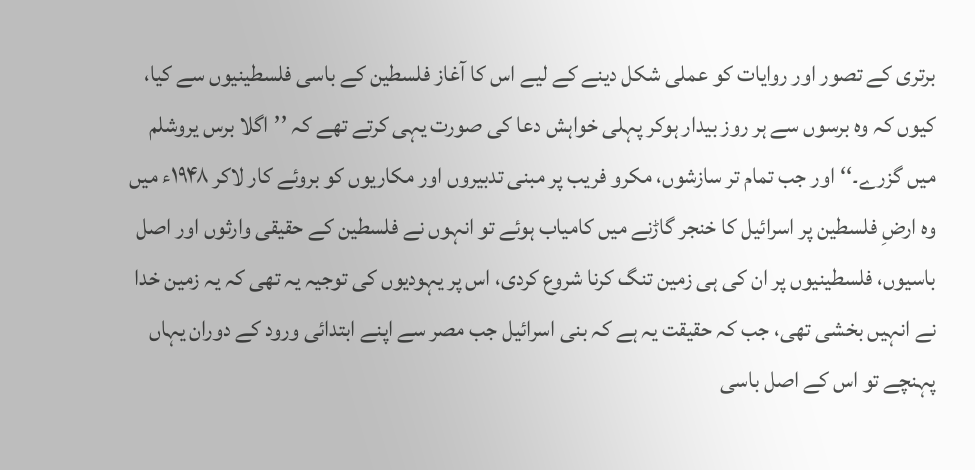برتری کے تصور اور روایات کو عملی شکل دینے کے لیے اس کا آغاز فلسطین کے باسی فلسطینیوں سے کیا، کیوں کہ وہ برسوں سے ہر روز بیدار ہوکر پہلی خواہش دعا کی صورت یہی کرتے تھے کہ ’’اگلا برس یروشلم میں گزرے۔‘‘اور جب تمام تر سازشوں، مکرو فریب پر مبنی تدبیروں اور مکاریوں کو بروئے کار لاکر ۱۹۴۸ء میں وہ ارضِ فلسطین پر اسرائیل کا خنجر گاڑنے میں کامیاب ہوئے تو انہوں نے فلسطین کے حقیقی وارثوں اور اصل باسیوں، فلسطینیوں پر ان کی ہی زمین تنگ کرنا شروع کردی، اس پر یہودیوں کی توجیہ یہ تھی کہ یہ زمین خدا نے انہیں بخشی تھی، جب کہ حقیقت یہ ہے کہ بنی اسرائیل جب مصر سے اپنے ابتدائی ورود کے دوران یہاں پہنچے تو اس کے اصل باسی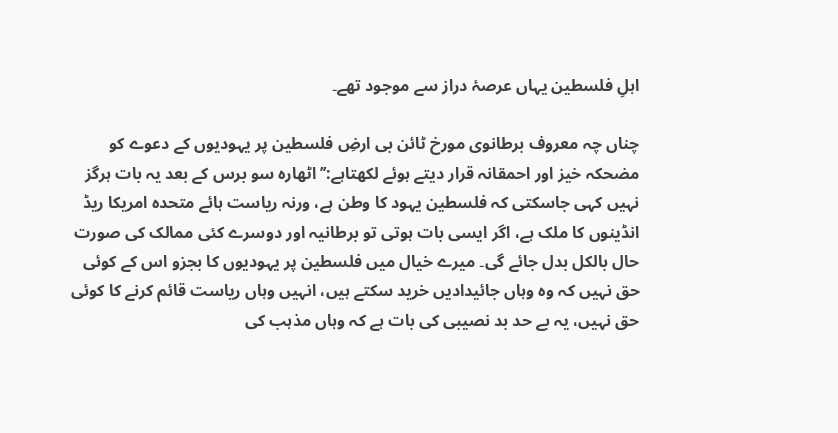اہلِ فلسطین یہاں عرصۂ دراز سے موجود تھے۔

چناں چہ معروف برطانوی مورخ ٹائن بی ارضِ فلسطین پر یہودیوں کے دعوے کو مضحکہ خیز اور احمقانہ قرار دیتے ہوئے لکھتاہے:’’اٹھارہ سو برس کے بعد یہ بات ہرگز نہیں کہی جاسکتی کہ فلسطین یہود کا وطن ہے، ورنہ ریاست ہائے متحدہ امریکا ریڈ انڈینوں کا ملک ہے، اگر ایسی بات ہوتی تو برطانیہ اور دوسرے کئی ممالک کی صورت حال بالکل بدل جائے گی۔ میرے خیال میں فلسطین پر یہودیوں کا بجزو اس کے کوئی حق نہیں کہ وہ وہاں جائیدادیں خرید سکتے ہیں، انہیں وہاں ریاست قائم کرنے کا کوئی حق نہیں، یہ بے حد بد نصیبی کی بات ہے کہ وہاں مذہب کی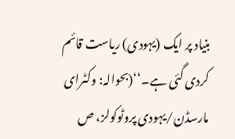بنیاد پر ایک (یہودی) ریاست قائم کردی گئی ہے۔‘‘(بحوالہ: وکٹرای مارسڈن/یہودی پروٹوکولز، ص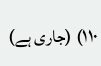۱۱۰) (جاری ہے)